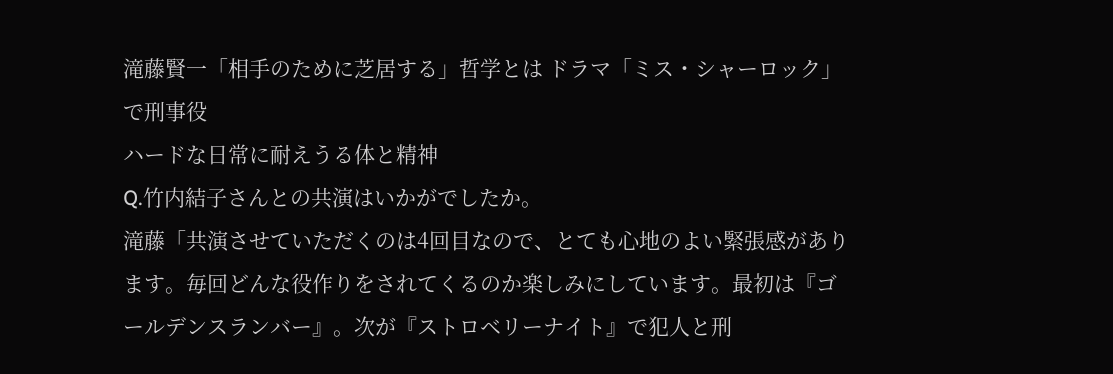滝藤賢一「相手のために芝居する」哲学とは ドラマ「ミス・シャーロック」で刑事役
ハードな日常に耐えうる体と精神
Q.竹内結子さんとの共演はいかがでしたか。
滝藤「共演させていただくのは4回目なので、とても心地のよい緊張感があります。毎回どんな役作りをされてくるのか楽しみにしています。最初は『ゴールデンスランバー』。次が『ストロベリーナイト』で犯人と刑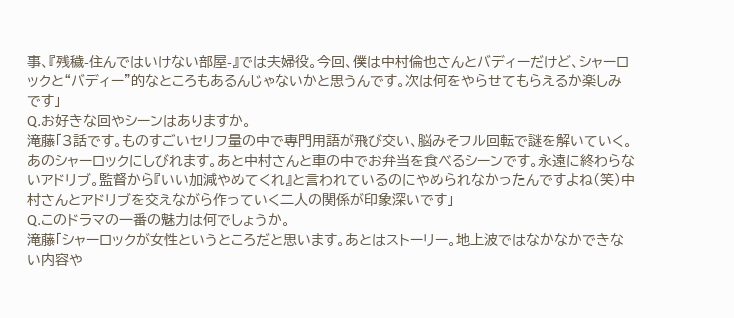事、『残穢-住んではいけない部屋-』では夫婦役。今回、僕は中村倫也さんとバディーだけど、シャーロックと“バディー”的なところもあるんじゃないかと思うんです。次は何をやらせてもらえるか楽しみです」
Q.お好きな回やシーンはありますか。
滝藤「3話です。ものすごいセリフ量の中で専門用語が飛び交い、脳みそフル回転で謎を解いていく。あのシャーロックにしびれます。あと中村さんと車の中でお弁当を食べるシーンです。永遠に終わらないアドリブ。監督から『いい加減やめてくれ』と言われているのにやめられなかったんですよね(笑)中村さんとアドリブを交えながら作っていく二人の関係が印象深いです」
Q.このドラマの一番の魅力は何でしょうか。
滝藤「シャーロックが女性というところだと思います。あとはストーリー。地上波ではなかなかできない内容や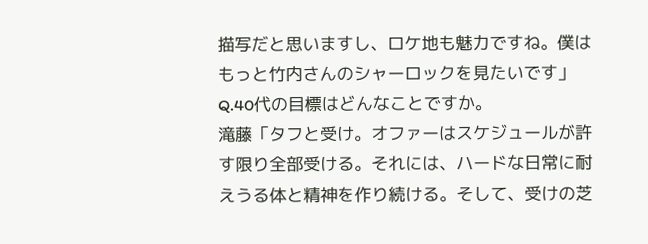描写だと思いますし、ロケ地も魅力ですね。僕はもっと竹内さんのシャーロックを見たいです」
Q.40代の目標はどんなことですか。
滝藤「タフと受け。オファーはスケジュールが許す限り全部受ける。それには、ハードな日常に耐えうる体と精神を作り続ける。そして、受けの芝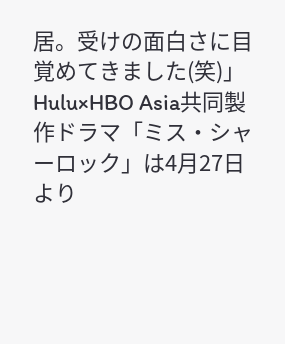居。受けの面白さに目覚めてきました(笑)」
Hulu×HBO Asia共同製作ドラマ「ミス・シャーロック」は4月27日より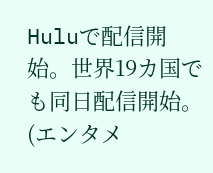Huluで配信開始。世界19カ国でも同日配信開始。
(エンタメ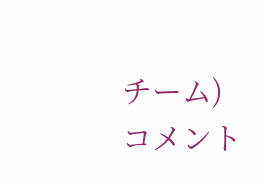チーム)
コメント